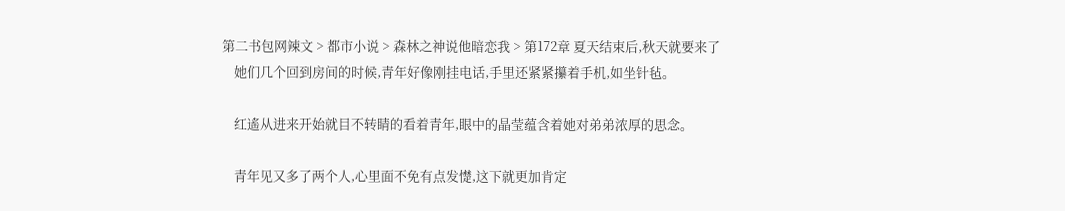第二书包网辣文 > 都市小说 > 森林之神说他暗恋我 > 第172章 夏天结束后,秋天就要来了
    她们几个回到房间的时候,青年好像刚挂电话,手里还紧紧攥着手机,如坐针毡。

    红遙从进来开始就目不转睛的看着青年,眼中的晶莹蕴含着她对弟弟浓厚的思念。

    青年见又多了两个人,心里面不免有点发憷,这下就更加肯定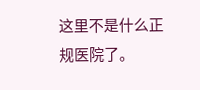这里不是什么正规医院了。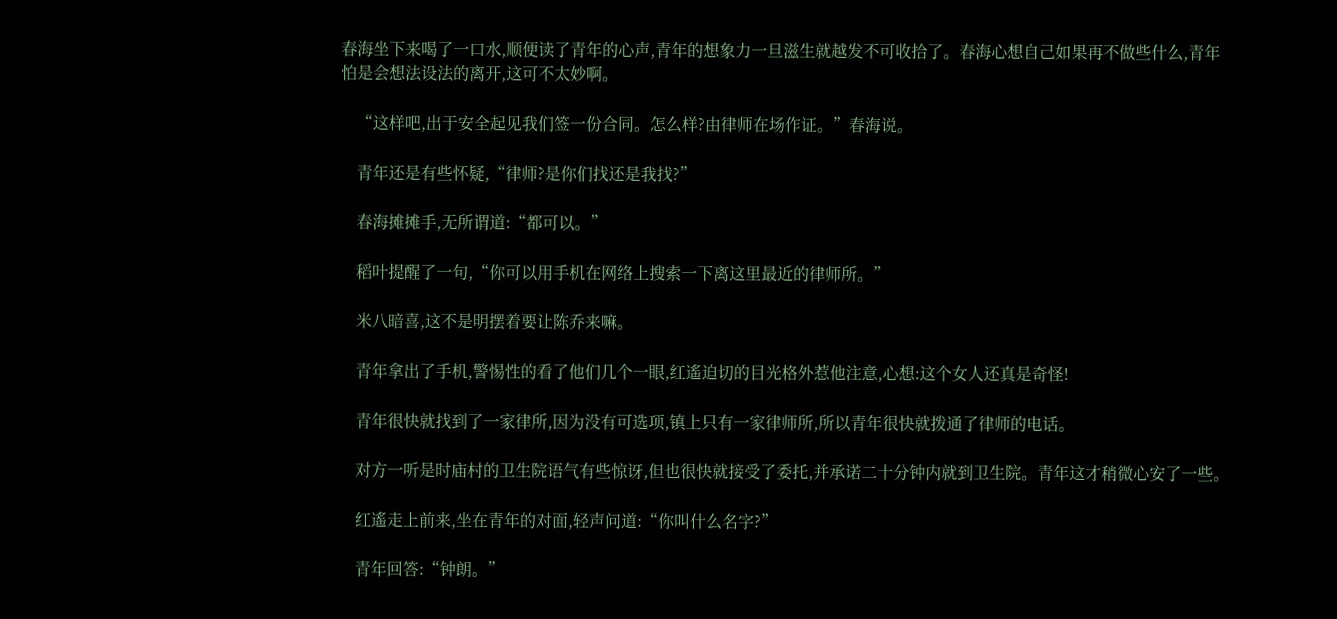春海坐下来喝了一口水,顺便读了青年的心声,青年的想象力一旦滋生就越发不可收拾了。春海心想自己如果再不做些什么,青年怕是会想法设法的离开,这可不太妙啊。

    “这样吧,出于安全起见我们签一份合同。怎么样?由律师在场作证。”春海说。

    青年还是有些怀疑,“律师?是你们找还是我找?”

    春海摊摊手,无所谓道:“都可以。”

    稻叶提醒了一句,“你可以用手机在网络上搜索一下离这里最近的律师所。”

    米八暗喜,这不是明摆着要让陈乔来嘛。

    青年拿出了手机,警惕性的看了他们几个一眼,红遙迫切的目光格外惹他注意,心想:这个女人还真是奇怪!

    青年很快就找到了一家律所,因为没有可选项,镇上只有一家律师所,所以青年很快就拨通了律师的电话。

    对方一听是时庙村的卫生院语气有些惊讶,但也很快就接受了委托,并承诺二十分钟内就到卫生院。青年这才稍微心安了一些。

    红遙走上前来,坐在青年的对面,轻声问道:“你叫什么名字?”

    青年回答:“钟朗。”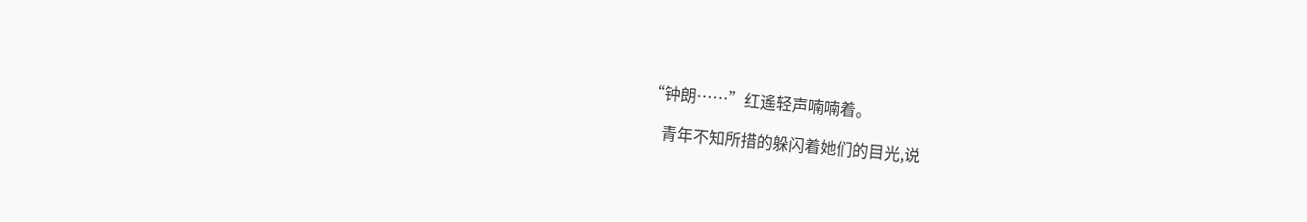“钟朗……”红遙轻声喃喃着。

    青年不知所措的躲闪着她们的目光,说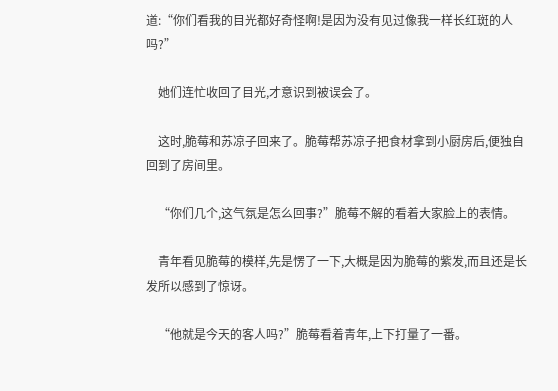道:“你们看我的目光都好奇怪啊!是因为没有见过像我一样长红斑的人吗?”

    她们连忙收回了目光,才意识到被误会了。

    这时,脆莓和苏凉子回来了。脆莓帮苏凉子把食材拿到小厨房后,便独自回到了房间里。

    “你们几个,这气氛是怎么回事?”脆莓不解的看着大家脸上的表情。

    青年看见脆莓的模样,先是愣了一下,大概是因为脆莓的紫发,而且还是长发所以感到了惊讶。

    “他就是今天的客人吗?”脆莓看着青年,上下打量了一番。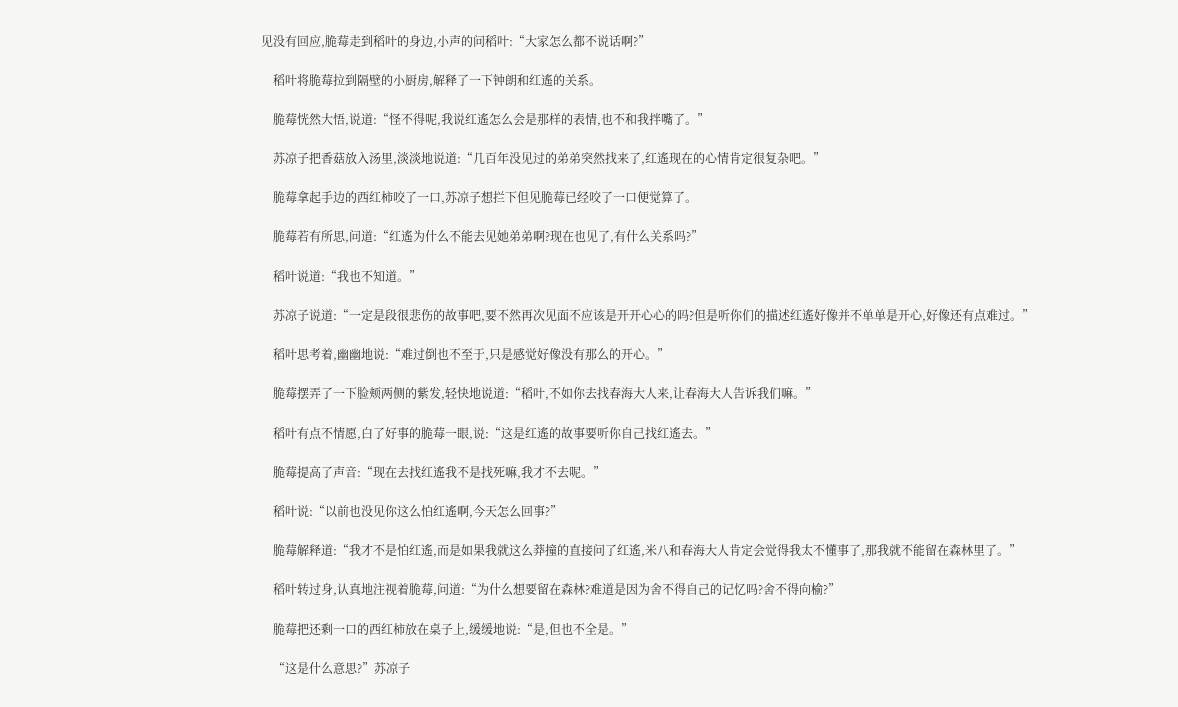见没有回应,脆莓走到稻叶的身边,小声的问稻叶:“大家怎么都不说话啊?”

    稻叶将脆莓拉到隔壁的小厨房,解释了一下钟朗和红遙的关系。

    脆莓恍然大悟,说道:“怪不得呢,我说红遙怎么会是那样的表情,也不和我拌嘴了。”

    苏凉子把香菇放入汤里,淡淡地说道:“几百年没见过的弟弟突然找来了,红遙现在的心情肯定很复杂吧。”

    脆莓拿起手边的西红柿咬了一口,苏凉子想拦下但见脆莓已经咬了一口便觉算了。

    脆莓若有所思,问道:“红遙为什么不能去见她弟弟啊?现在也见了,有什么关系吗?”

    稻叶说道:“我也不知道。”

    苏凉子说道:“一定是段很悲伤的故事吧,要不然再次见面不应该是开开心心的吗?但是听你们的描述红遙好像并不单单是开心,好像还有点难过。”

    稻叶思考着,幽幽地说:“难过倒也不至于,只是感觉好像没有那么的开心。”

    脆莓摆弄了一下脸颊两侧的紫发,轻快地说道:“稻叶,不如你去找春海大人来,让春海大人告诉我们嘛。”

    稻叶有点不情愿,白了好事的脆莓一眼,说:“这是红遙的故事要听你自己找红遙去。”

    脆莓提高了声音:“现在去找红遙我不是找死嘛,我才不去呢。”

    稻叶说:“以前也没见你这么怕红遙啊,今天怎么回事?”

    脆莓解释道:“我才不是怕红遙,而是如果我就这么莽撞的直接问了红遙,米八和春海大人肯定会觉得我太不懂事了,那我就不能留在森林里了。”

    稻叶转过身,认真地注视着脆莓,问道:“为什么想要留在森林?难道是因为舍不得自己的记忆吗?舍不得向榆?”

    脆莓把还剩一口的西红柿放在桌子上,缓缓地说:“是,但也不全是。”

    “这是什么意思?”苏凉子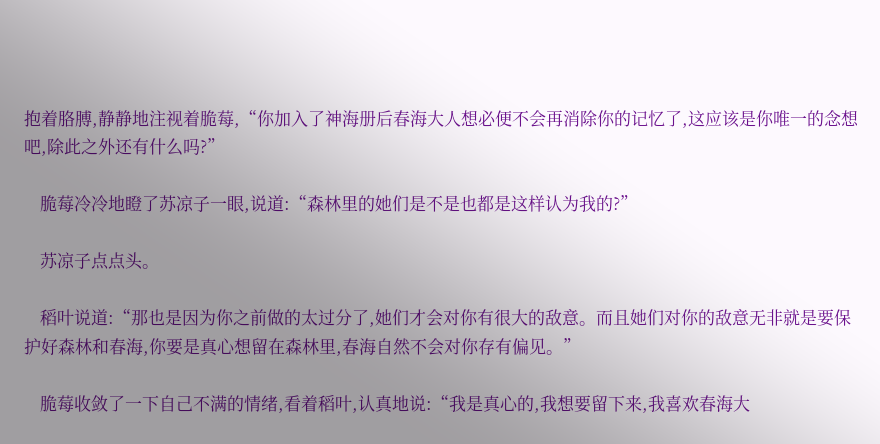抱着胳膊,静静地注视着脆莓,“你加入了神海册后春海大人想必便不会再消除你的记忆了,这应该是你唯一的念想吧,除此之外还有什么吗?”

    脆莓冷冷地瞪了苏凉子一眼,说道:“森林里的她们是不是也都是这样认为我的?”

    苏凉子点点头。

    稻叶说道:“那也是因为你之前做的太过分了,她们才会对你有很大的敌意。而且她们对你的敌意无非就是要保护好森林和春海,你要是真心想留在森林里,春海自然不会对你存有偏见。”

    脆莓收敛了一下自己不满的情绪,看着稻叶,认真地说:“我是真心的,我想要留下来,我喜欢春海大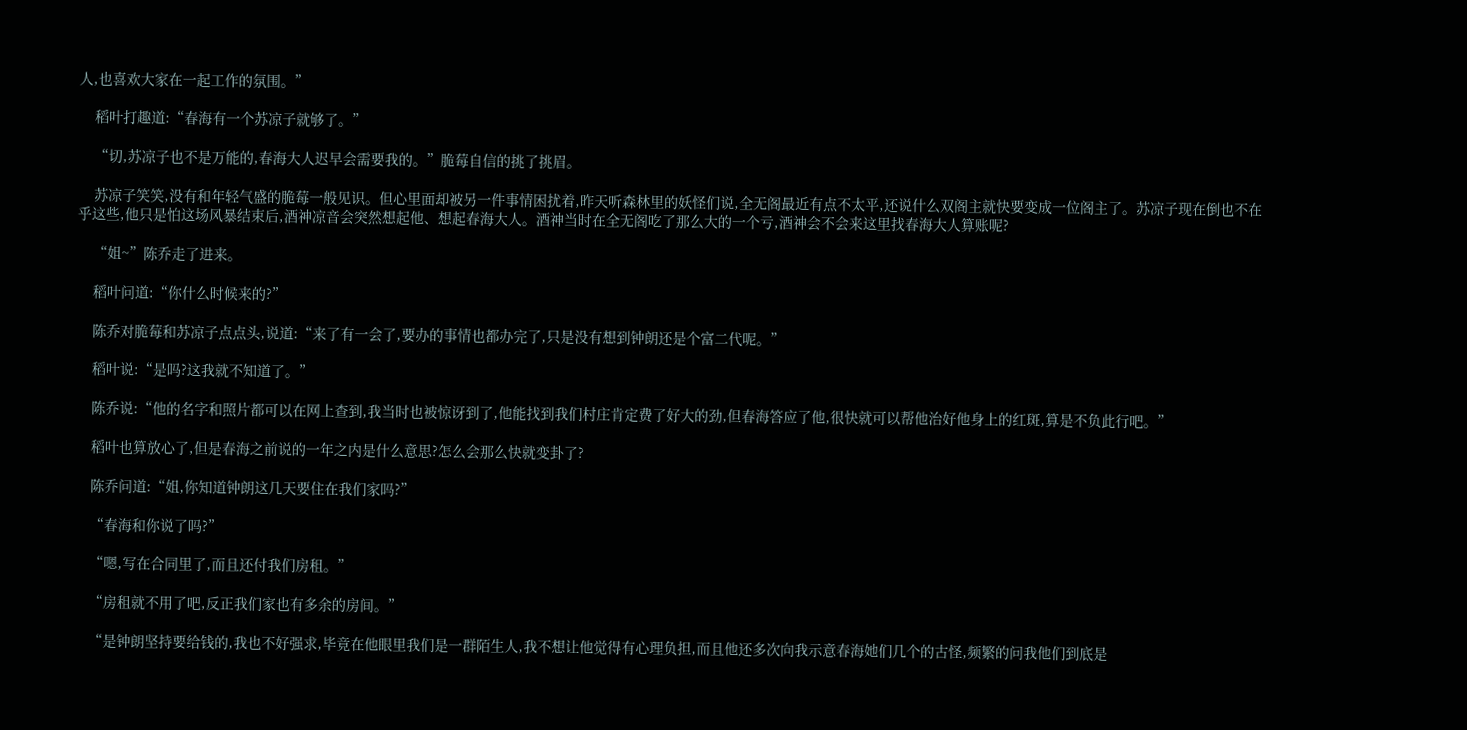人,也喜欢大家在一起工作的氛围。”

    稻叶打趣道:“春海有一个苏凉子就够了。”

    “切,苏凉子也不是万能的,春海大人迟早会需要我的。”脆莓自信的挑了挑眉。

    苏凉子笑笑,没有和年轻气盛的脆莓一般见识。但心里面却被另一件事情困扰着,昨天听森林里的妖怪们说,全无阁最近有点不太平,还说什么双阁主就快要变成一位阁主了。苏凉子现在倒也不在乎这些,他只是怕这场风暴结束后,酒神凉音会突然想起他、想起春海大人。酒神当时在全无阁吃了那么大的一个亏,酒神会不会来这里找春海大人算账呢?

    “姐~”陈乔走了进来。

    稻叶问道:“你什么时候来的?”

    陈乔对脆莓和苏凉子点点头,说道:“来了有一会了,要办的事情也都办完了,只是没有想到钟朗还是个富二代呢。”

    稻叶说:“是吗?这我就不知道了。”

    陈乔说:“他的名字和照片都可以在网上查到,我当时也被惊讶到了,他能找到我们村庄肯定费了好大的劲,但春海答应了他,很快就可以帮他治好他身上的红斑,算是不负此行吧。”

    稻叶也算放心了,但是春海之前说的一年之内是什么意思?怎么会那么快就变卦了?

    陈乔问道:“姐,你知道钟朗这几天要住在我们家吗?”

    “春海和你说了吗?”

    “嗯,写在合同里了,而且还付我们房租。”

    “房租就不用了吧,反正我们家也有多余的房间。”

    “是钟朗坚持要给钱的,我也不好强求,毕竟在他眼里我们是一群陌生人,我不想让他觉得有心理负担,而且他还多次向我示意春海她们几个的古怪,频繁的问我他们到底是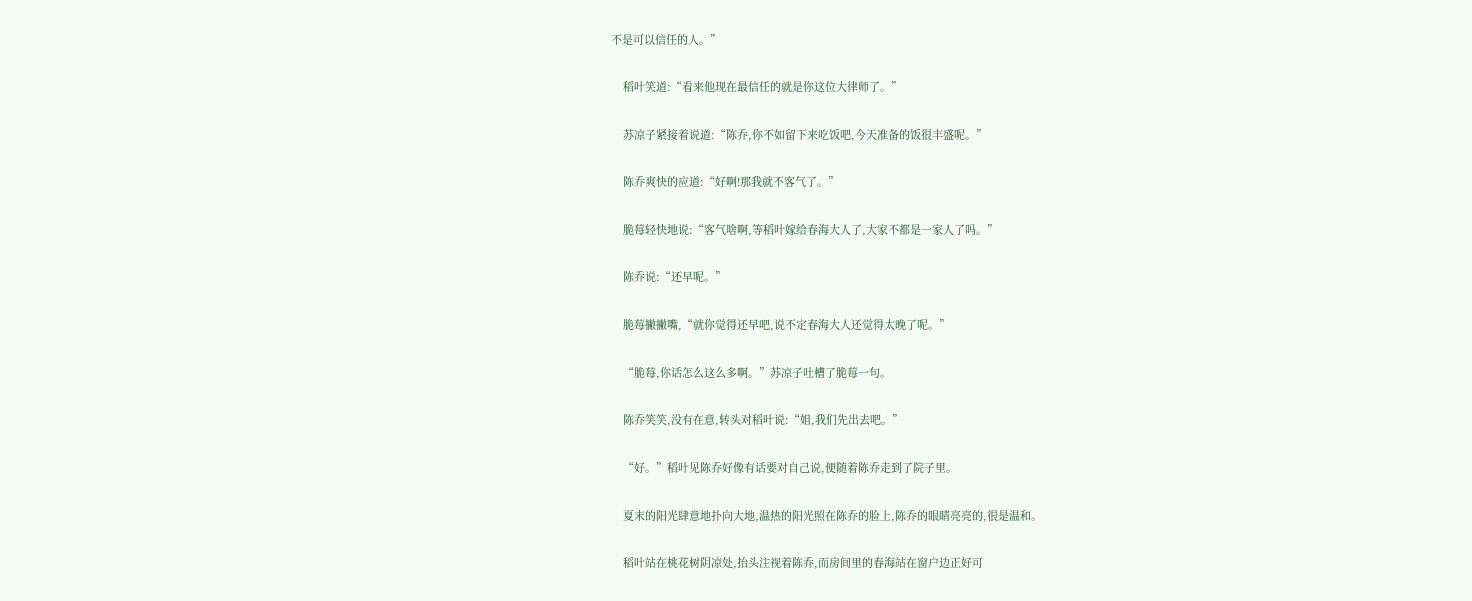不是可以信任的人。”

    稻叶笑道:“看来他现在最信任的就是你这位大律师了。”

    苏凉子紧接着说道:“陈乔,你不如留下来吃饭吧,今天准备的饭很丰盛呢。”

    陈乔爽快的应道:“好啊!那我就不客气了。”

    脆莓轻快地说:“客气啥啊,等稻叶嫁给春海大人了,大家不都是一家人了吗。”

    陈乔说:“还早呢。”

    脆莓撇撇嘴,“就你觉得还早吧,说不定春海大人还觉得太晚了呢。”

    “脆莓,你话怎么这么多啊。”苏凉子吐槽了脆莓一句。

    陈乔笑笑,没有在意,转头对稻叶说:“姐,我们先出去吧。”

    “好。”稻叶见陈乔好像有话要对自己说,便随着陈乔走到了院子里。

    夏末的阳光肆意地扑向大地,温热的阳光照在陈乔的脸上,陈乔的眼睛亮亮的,很是温和。

    稻叶站在桃花树阴凉处,抬头注视着陈乔,而房间里的春海站在窗户边正好可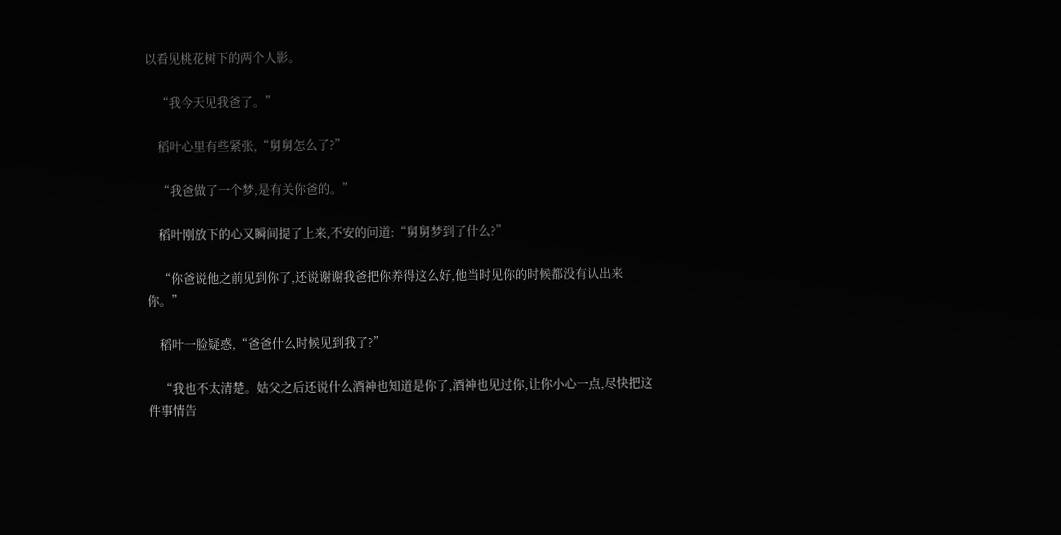以看见桃花树下的两个人影。

    “我今天见我爸了。”

    稻叶心里有些紧张,“舅舅怎么了?”

    “我爸做了一个梦,是有关你爸的。”

    稻叶刚放下的心又瞬间提了上来,不安的问道:“舅舅梦到了什么?”

    “你爸说他之前见到你了,还说谢谢我爸把你养得这么好,他当时见你的时候都没有认出来你。”

    稻叶一脸疑惑,“爸爸什么时候见到我了?”

    “我也不太清楚。姑父之后还说什么酒神也知道是你了,酒神也见过你,让你小心一点,尽快把这件事情告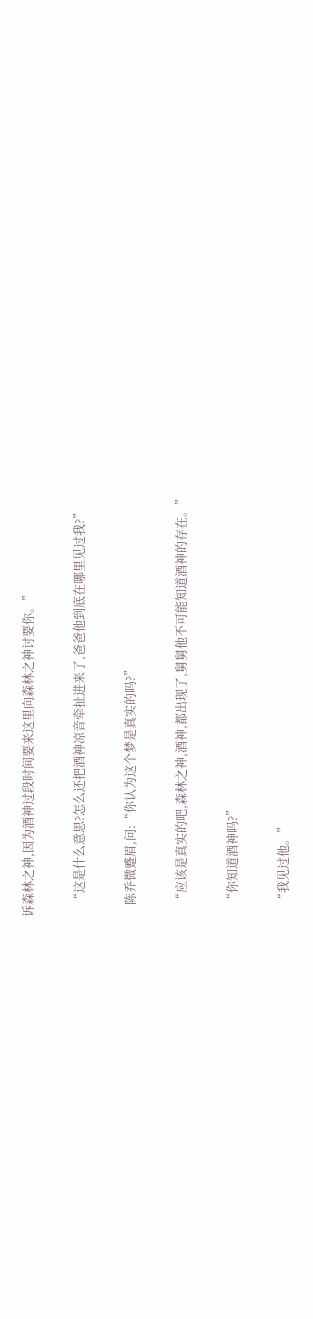诉森林之神,因为酒神过段时间要来这里向森林之神讨要你。”

    “这是什么意思?怎么还把酒神凉音牵扯进来了,爸爸他到底在哪里见过我?”

    陈乔微蹙眉,问:“你认为这个梦是真实的吗?”

    “应该是真实的吧,森林之神,酒神,都出现了,舅舅他不可能知道酒神的存在。”

    “你知道酒神吗?”

    “我见过他。”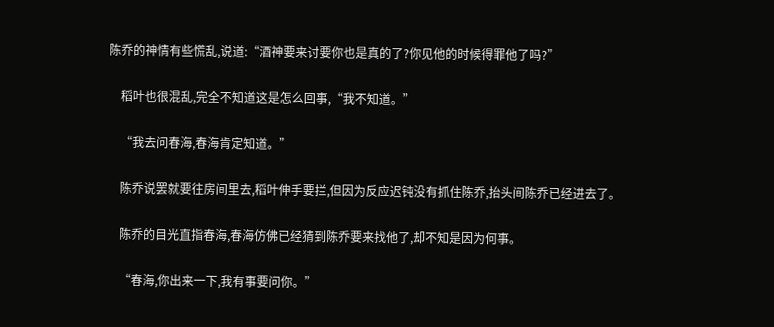陈乔的神情有些慌乱,说道:“酒神要来讨要你也是真的了?你见他的时候得罪他了吗?”

    稻叶也很混乱,完全不知道这是怎么回事,“我不知道。”

    “我去问春海,春海肯定知道。”

    陈乔说罢就要往房间里去,稻叶伸手要拦,但因为反应迟钝没有抓住陈乔,抬头间陈乔已经进去了。

    陈乔的目光直指春海,春海仿佛已经猜到陈乔要来找他了,却不知是因为何事。

    “春海,你出来一下,我有事要问你。”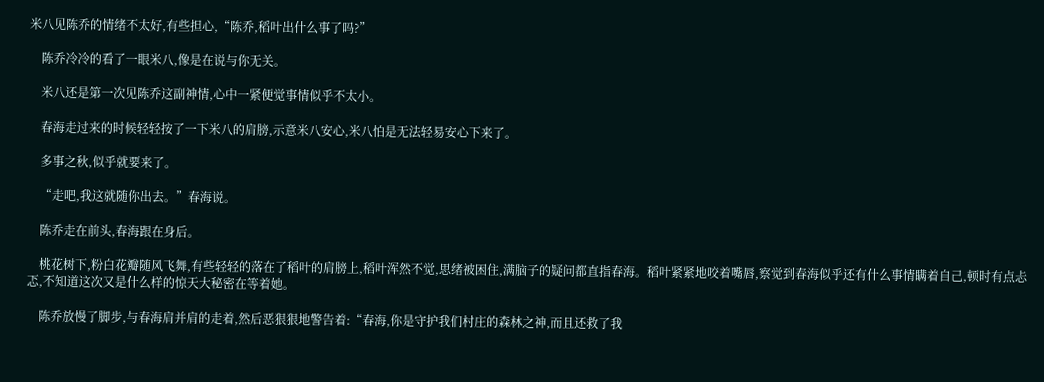米八见陈乔的情绪不太好,有些担心,“陈乔,稻叶出什么事了吗?”

    陈乔冷冷的看了一眼米八,像是在说与你无关。

    米八还是第一次见陈乔这副神情,心中一紧便觉事情似乎不太小。

    春海走过来的时候轻轻按了一下米八的肩膀,示意米八安心,米八怕是无法轻易安心下来了。

    多事之秋,似乎就要来了。

    “走吧,我这就随你出去。”春海说。

    陈乔走在前头,春海跟在身后。

    桃花树下,粉白花瓣随风飞舞,有些轻轻的落在了稻叶的肩膀上,稻叶浑然不觉,思绪被困住,满脑子的疑问都直指春海。稻叶紧紧地咬着嘴唇,察觉到春海似乎还有什么事情瞒着自己,顿时有点忐忑,不知道这次又是什么样的惊天大秘密在等着她。

    陈乔放慢了脚步,与春海肩并肩的走着,然后恶狠狠地警告着:“春海,你是守护我们村庄的森林之神,而且还救了我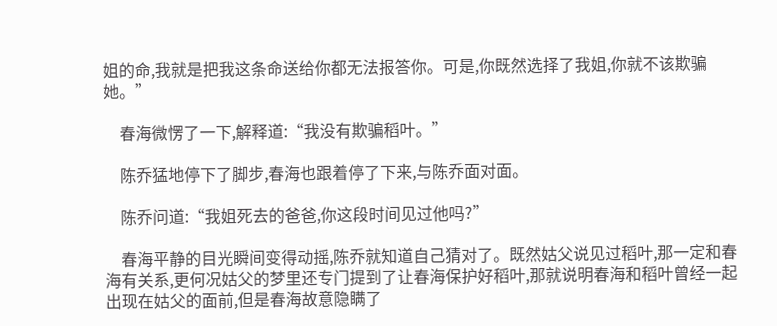姐的命,我就是把我这条命送给你都无法报答你。可是,你既然选择了我姐,你就不该欺骗她。”

    春海微愣了一下,解释道:“我没有欺骗稻叶。”

    陈乔猛地停下了脚步,春海也跟着停了下来,与陈乔面对面。

    陈乔问道:“我姐死去的爸爸,你这段时间见过他吗?”

    春海平静的目光瞬间变得动摇,陈乔就知道自己猜对了。既然姑父说见过稻叶,那一定和春海有关系,更何况姑父的梦里还专门提到了让春海保护好稻叶,那就说明春海和稻叶曾经一起出现在姑父的面前,但是春海故意隐瞒了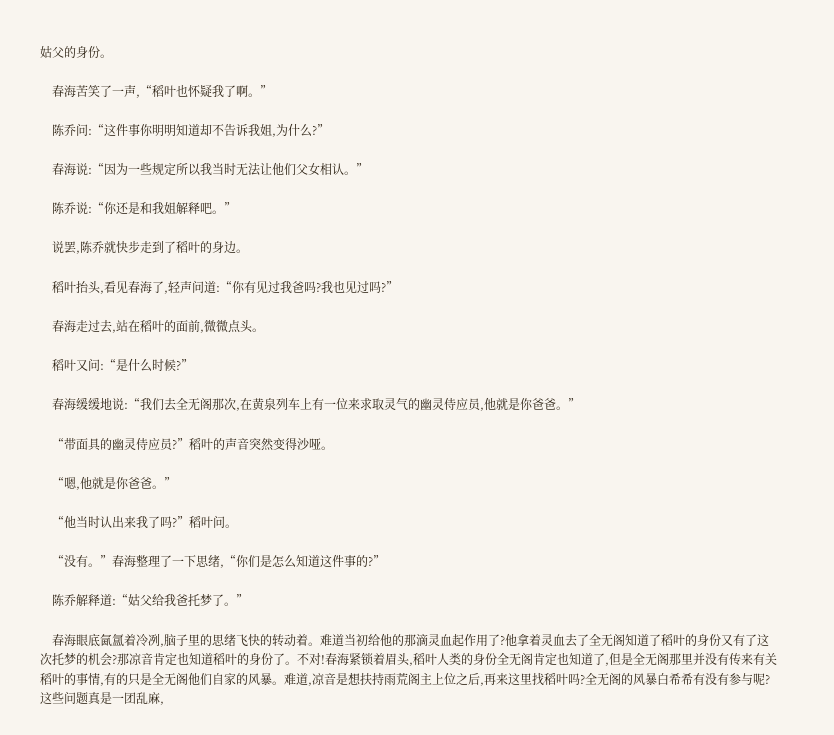姑父的身份。

    春海苦笑了一声,“稻叶也怀疑我了啊。”

    陈乔问:“这件事你明明知道却不告诉我姐,为什么?”

    春海说:“因为一些规定所以我当时无法让他们父女相认。”

    陈乔说:“你还是和我姐解释吧。”

    说罢,陈乔就快步走到了稻叶的身边。

    稻叶抬头,看见春海了,轻声问道:“你有见过我爸吗?我也见过吗?”

    春海走过去,站在稻叶的面前,微微点头。

    稻叶又问:“是什么时候?”

    春海缓缓地说:“我们去全无阁那次,在黄泉列车上有一位来求取灵气的幽灵侍应员,他就是你爸爸。”

    “带面具的幽灵侍应员?”稻叶的声音突然变得沙哑。

    “嗯,他就是你爸爸。”

    “他当时认出来我了吗?”稻叶问。

    “没有。”春海整理了一下思绪,“你们是怎么知道这件事的?”

    陈乔解释道:“姑父给我爸托梦了。”

    春海眼底氤氲着冷冽,脑子里的思绪飞快的转动着。难道当初给他的那滴灵血起作用了?他拿着灵血去了全无阁知道了稻叶的身份又有了这次托梦的机会?那凉音肯定也知道稻叶的身份了。不对!春海紧锁着眉头,稻叶人类的身份全无阁肯定也知道了,但是全无阁那里并没有传来有关稻叶的事情,有的只是全无阁他们自家的风暴。难道,凉音是想扶持雨荒阁主上位之后,再来这里找稻叶吗?全无阁的风暴白希希有没有参与呢?这些问题真是一团乱麻,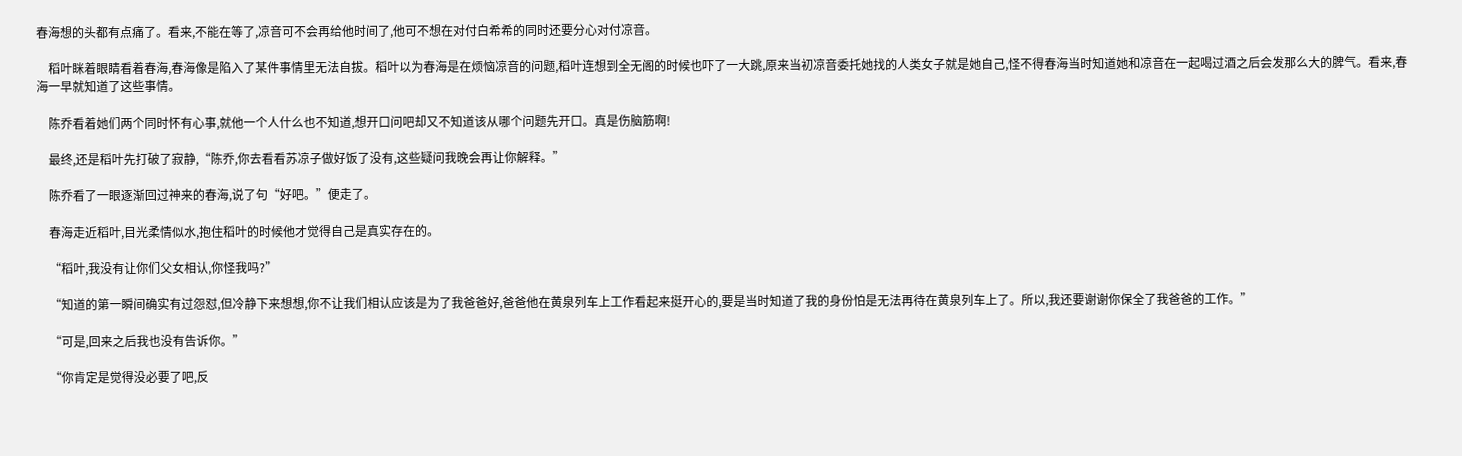春海想的头都有点痛了。看来,不能在等了,凉音可不会再给他时间了,他可不想在对付白希希的同时还要分心对付凉音。

    稻叶眯着眼睛看着春海,春海像是陷入了某件事情里无法自拔。稻叶以为春海是在烦恼凉音的问题,稻叶连想到全无阁的时候也吓了一大跳,原来当初凉音委托她找的人类女子就是她自己,怪不得春海当时知道她和凉音在一起喝过酒之后会发那么大的脾气。看来,春海一早就知道了这些事情。

    陈乔看着她们两个同时怀有心事,就他一个人什么也不知道,想开口问吧却又不知道该从哪个问题先开口。真是伤脑筋啊!

    最终,还是稻叶先打破了寂静,“陈乔,你去看看苏凉子做好饭了没有,这些疑问我晚会再让你解释。”

    陈乔看了一眼逐渐回过神来的春海,说了句“好吧。”便走了。

    春海走近稻叶,目光柔情似水,抱住稻叶的时候他才觉得自己是真实存在的。

    “稻叶,我没有让你们父女相认,你怪我吗?”

    “知道的第一瞬间确实有过怨怼,但冷静下来想想,你不让我们相认应该是为了我爸爸好,爸爸他在黄泉列车上工作看起来挺开心的,要是当时知道了我的身份怕是无法再待在黄泉列车上了。所以,我还要谢谢你保全了我爸爸的工作。”

    “可是,回来之后我也没有告诉你。”

    “你肯定是觉得没必要了吧,反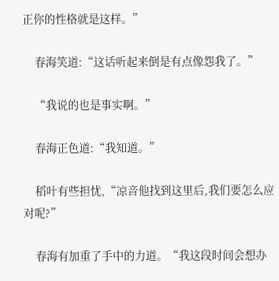正你的性格就是这样。”

    春海笑道:“这话听起来倒是有点像怨我了。”

    “我说的也是事实啊。”

    春海正色道:“我知道。”

    稻叶有些担忧,“凉音他找到这里后,我们要怎么应对呢?”

    春海有加重了手中的力道。“我这段时间会想办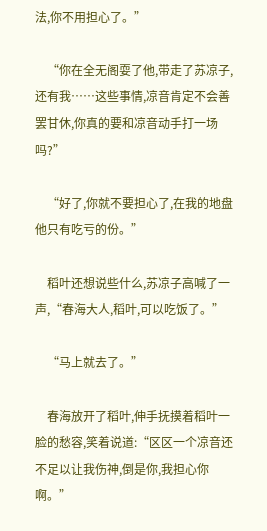法,你不用担心了。”

    “你在全无阁耍了他,带走了苏凉子,还有我……这些事情,凉音肯定不会善罢甘休,你真的要和凉音动手打一场吗?”

    “好了,你就不要担心了,在我的地盘他只有吃亏的份。”

    稻叶还想说些什么,苏凉子高喊了一声,“春海大人,稻叶,可以吃饭了。”

    “马上就去了。”

    春海放开了稻叶,伸手抚摸着稻叶一脸的愁容,笑着说道:“区区一个凉音还不足以让我伤神,倒是你,我担心你啊。”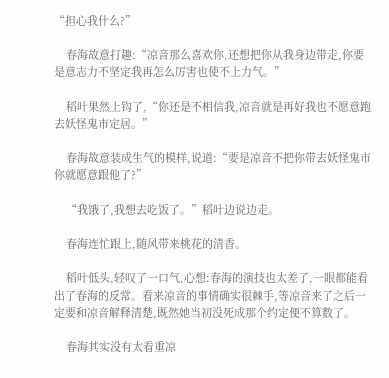“担心我什么?”

    春海故意打趣:“凉音那么喜欢你,还想把你从我身边带走,你要是意志力不坚定我再怎么厉害也使不上力气。”

    稻叶果然上钩了,“你还是不相信我,凉音就是再好我也不愿意跑去妖怪鬼市定居。”

    春海故意装成生气的模样,说道:“要是凉音不把你带去妖怪鬼市你就愿意跟他了?”

    “我饿了,我想去吃饭了。”稻叶边说边走。

    春海连忙跟上,随风带来桃花的清香。

    稻叶低头,轻叹了一口气,心想:春海的演技也太差了,一眼都能看出了春海的反常。看来凉音的事情确实很棘手,等凉音来了之后一定要和凉音解释清楚,既然她当初没死成那个约定便不算数了。

    春海其实没有太看重凉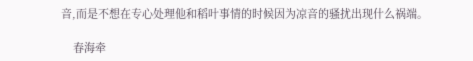音,而是不想在专心处理他和稻叶事情的时候因为凉音的骚扰出现什么祸端。

    春海牵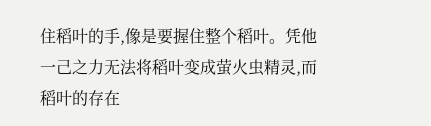住稻叶的手,像是要握住整个稻叶。凭他一己之力无法将稻叶变成萤火虫精灵,而稻叶的存在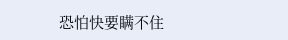恐怕快要瞒不住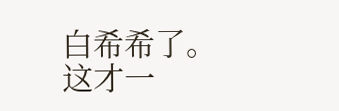白希希了。这才一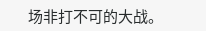场非打不可的大战。